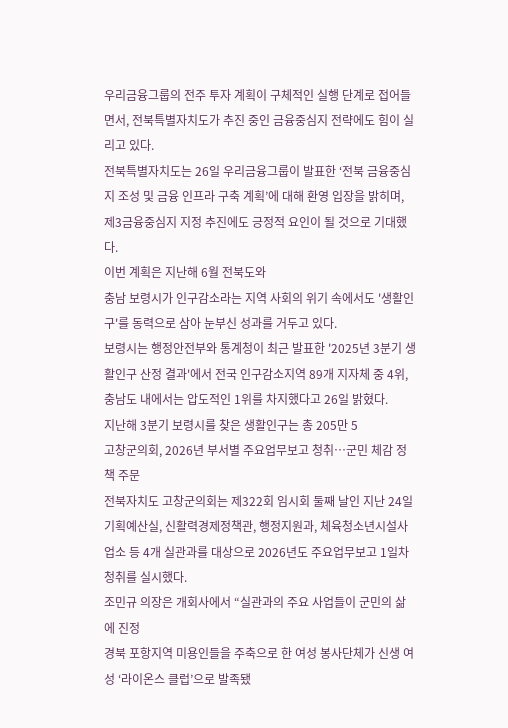우리금융그룹의 전주 투자 계획이 구체적인 실행 단계로 접어들면서, 전북특별자치도가 추진 중인 금융중심지 전략에도 힘이 실리고 있다.
전북특별자치도는 26일 우리금융그룹이 발표한 ‘전북 금융중심지 조성 및 금융 인프라 구축 계획’에 대해 환영 입장을 밝히며, 제3금융중심지 지정 추진에도 긍정적 요인이 될 것으로 기대했다.
이번 계획은 지난해 6월 전북도와
충남 보령시가 인구감소라는 지역 사회의 위기 속에서도 '생활인구'를 동력으로 삼아 눈부신 성과를 거두고 있다.
보령시는 행정안전부와 통계청이 최근 발표한 '2025년 3분기 생활인구 산정 결과'에서 전국 인구감소지역 89개 지자체 중 4위, 충남도 내에서는 압도적인 1위를 차지했다고 26일 밝혔다.
지난해 3분기 보령시를 찾은 생활인구는 총 205만 5
고창군의회, 2026년 부서별 주요업무보고 청취…군민 체감 정책 주문
전북자치도 고창군의회는 제322회 임시회 둘째 날인 지난 24일 기획예산실, 신활력경제정책관, 행정지원과, 체육청소년시설사업소 등 4개 실관과를 대상으로 2026년도 주요업무보고 1일차 청취를 실시했다.
조민규 의장은 개회사에서 “실관과의 주요 사업들이 군민의 삶에 진정
경북 포항지역 미용인들을 주축으로 한 여성 봉사단체가 신생 여성 ‘라이온스 클럽’으로 발족됐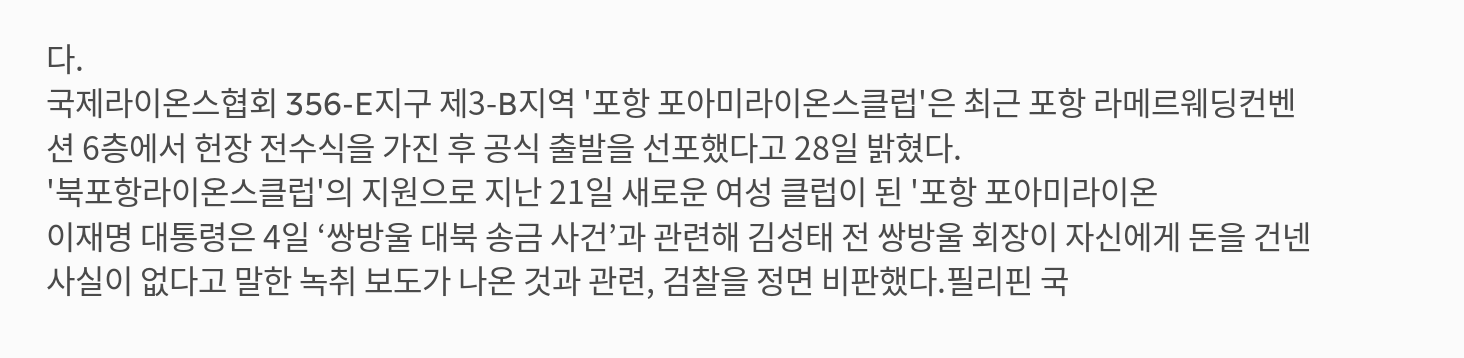다.
국제라이온스협회 356-E지구 제3-B지역 '포항 포아미라이온스클럽'은 최근 포항 라메르웨딩컨벤션 6층에서 헌장 전수식을 가진 후 공식 출발을 선포했다고 28일 밝혔다.
'북포항라이온스클럽'의 지원으로 지난 21일 새로운 여성 클럽이 된 '포항 포아미라이온
이재명 대통령은 4일 ‘쌍방울 대북 송금 사건’과 관련해 김성태 전 쌍방울 회장이 자신에게 돈을 건넨 사실이 없다고 말한 녹취 보도가 나온 것과 관련, 검찰을 정면 비판했다.필리핀 국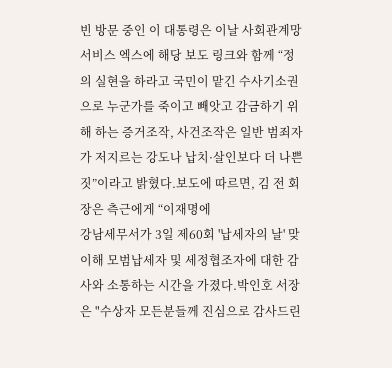빈 방문 중인 이 대통령은 이날 사회관계망서비스 엑스에 해당 보도 링크와 함께 “정의 실현을 하라고 국민이 맡긴 수사기소권으로 누군가를 죽이고 빼앗고 감금하기 위해 하는 증거조작, 사건조작은 일반 범죄자가 저지르는 강도나 납치·살인보다 더 나쁜 짓”이라고 밝혔다.보도에 따르면, 김 전 회장은 측근에게 “이재명에
강남세무서가 3일 제60회 '납세자의 날' 맞이해 모범납세자 및 세정협조자에 대한 감사와 소통하는 시간을 가졌다.박인호 서장은 "수상자 모든분들께 진심으로 감사드린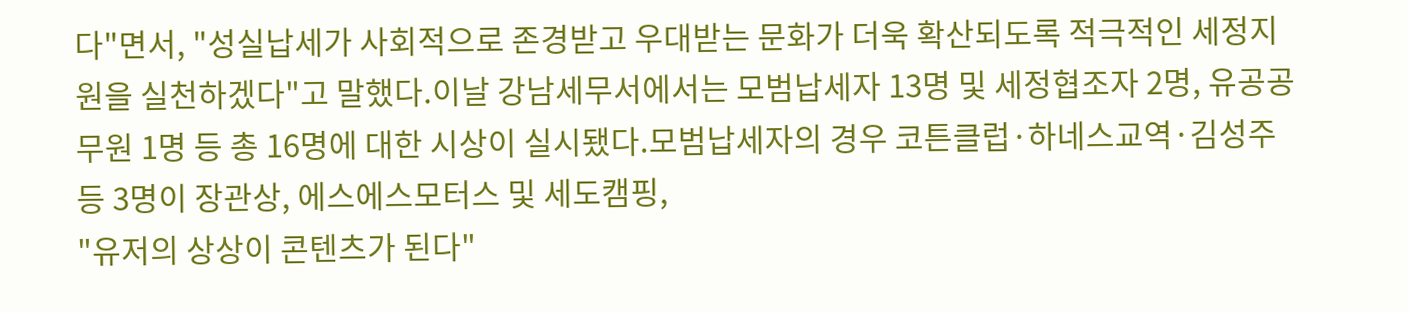다"면서, "성실납세가 사회적으로 존경받고 우대받는 문화가 더욱 확산되도록 적극적인 세정지원을 실천하겠다"고 말했다.이날 강남세무서에서는 모범납세자 13명 및 세정협조자 2명, 유공공무원 1명 등 총 16명에 대한 시상이 실시됐다.모범납세자의 경우 코튼클럽·하네스교역·김성주 등 3명이 장관상, 에스에스모터스 및 세도캠핑,
"유저의 상상이 콘텐츠가 된다"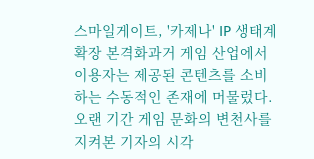스마일게이트, '카제나' IP 생태계 확장 본격화과거 게임 산업에서 이용자는 제공된 콘텐츠를 소비하는 수동적인 존재에 머물렀다. 오랜 기간 게임 문화의 변천사를 지켜본 기자의 시각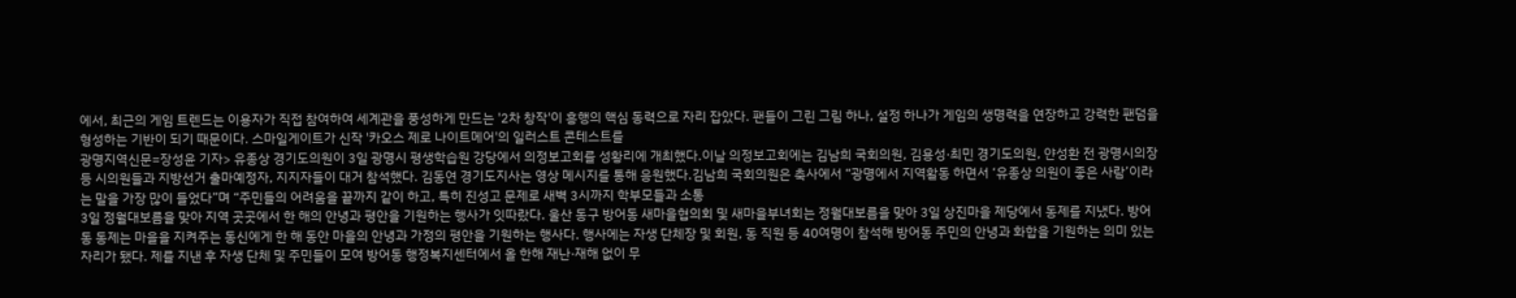에서, 최근의 게임 트렌드는 이용자가 직접 참여하여 세계관을 풍성하게 만드는 '2차 창작'이 흥행의 핵심 동력으로 자리 잡았다. 팬들이 그린 그림 하나, 설정 하나가 게임의 생명력을 연장하고 강력한 팬덤을 형성하는 기반이 되기 때문이다. 스마일게이트가 신작 '카오스 제로 나이트메어'의 일러스트 콘테스트를
광명지역신문=장성윤 기자> 유종상 경기도의원이 3일 광명시 평생학습원 강당에서 의정보고회를 성황리에 개최했다.이날 의정보고회에는 김남희 국회의원, 김용성·최민 경기도의원, 얀성환 전 광명시의장 등 시의원들과 지방선거 출마예정자, 지지자들이 대거 참석했다. 김동연 경기도지사는 영상 메시지를 통해 응원했다.김남희 국회의원은 축사에서 “광명에서 지역활동 하면서 ‘유종상 의원이 좋은 사람’이라는 말을 가장 많이 들었다”며 “주민들의 어려움을 끝까지 같이 하고, 특히 진성고 문제로 새벽 3시까지 학부모들과 소통
3일 정월대보름을 맞아 지역 곳곳에서 한 해의 안녕과 평안을 기원하는 행사가 잇따랐다. 울산 동구 방어동 새마을협의회 및 새마을부녀회는 정월대보름을 맞아 3일 상진마을 제당에서 동제를 지냈다. 방어동 동제는 마을을 지켜주는 동신에게 한 해 동안 마을의 안녕과 가정의 평안을 기원하는 행사다. 행사에는 자생 단체장 및 회원, 동 직원 등 40여명이 참석해 방어동 주민의 안녕과 화합을 기원하는 의미 있는 자리가 됐다. 제를 지낸 후 자생 단체 및 주민들이 모여 방어동 행정복지센터에서 올 한해 재난·재해 없이 무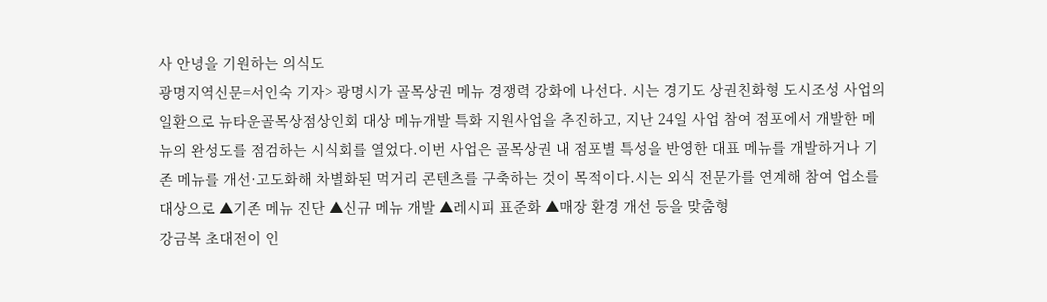사 안녕을 기원하는 의식도
광명지역신문=서인숙 기자> 광명시가 골목상권 메뉴 경쟁력 강화에 나선다. 시는 경기도 상권친화형 도시조성 사업의 일환으로 뉴타운골목상점상인회 대상 메뉴개발 특화 지원사업을 추진하고, 지난 24일 사업 참여 점포에서 개발한 메뉴의 완성도를 점검하는 시식회를 열었다.이번 사업은 골목상권 내 점포별 특성을 반영한 대표 메뉴를 개발하거나 기존 메뉴를 개선·고도화해 차별화된 먹거리 콘텐츠를 구축하는 것이 목적이다.시는 외식 전문가를 연계해 참여 업소를 대상으로 ▲기존 메뉴 진단 ▲신규 메뉴 개발 ▲레시피 표준화 ▲매장 환경 개선 등을 맞춤형
강금복 초대전이 인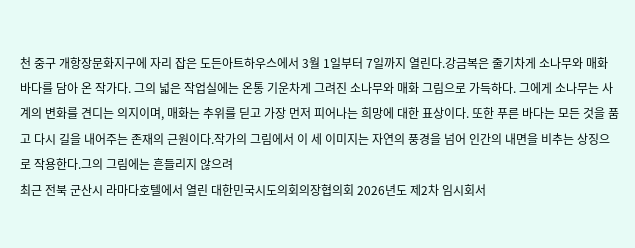천 중구 개항장문화지구에 자리 잡은 도든아트하우스에서 3월 1일부터 7일까지 열린다.강금복은 줄기차게 소나무와 매화 바다를 담아 온 작가다. 그의 넓은 작업실에는 온통 기운차게 그려진 소나무와 매화 그림으로 가득하다. 그에게 소나무는 사계의 변화를 견디는 의지이며, 매화는 추위를 딛고 가장 먼저 피어나는 희망에 대한 표상이다. 또한 푸른 바다는 모든 것을 품고 다시 길을 내어주는 존재의 근원이다.작가의 그림에서 이 세 이미지는 자연의 풍경을 넘어 인간의 내면을 비추는 상징으로 작용한다.그의 그림에는 흔들리지 않으려
최근 전북 군산시 라마다호텔에서 열린 대한민국시도의회의장협의회 2026년도 제2차 임시회서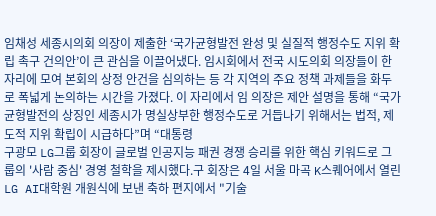임채성 세종시의회 의장이 제출한 ‘국가균형발전 완성 및 실질적 행정수도 지위 확립 촉구 건의안’이 큰 관심을 이끌어냈다. 임시회에서 전국 시도의회 의장들이 한자리에 모여 본회의 상정 안건을 심의하는 등 각 지역의 주요 정책 과제들을 화두로 폭넓게 논의하는 시간을 가졌다. 이 자리에서 임 의장은 제안 설명을 통해 “국가균형발전의 상징인 세종시가 명실상부한 행정수도로 거듭나기 위해서는 법적, 제도적 지위 확립이 시급하다”며 “대통령
구광모 LG그룹 회장이 글로벌 인공지능 패권 경쟁 승리를 위한 핵심 키워드로 그룹의 '사람 중심' 경영 철학을 제시했다.구 회장은 4일 서울 마곡 K스퀘어에서 열린 LG AI대학원 개원식에 보낸 축하 편지에서 "기술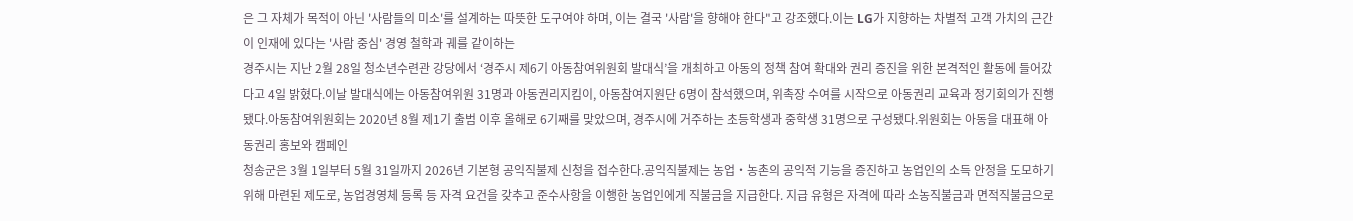은 그 자체가 목적이 아닌 '사람들의 미소'를 설계하는 따뜻한 도구여야 하며, 이는 결국 '사람'을 향해야 한다"고 강조했다.이는 LG가 지향하는 차별적 고객 가치의 근간이 인재에 있다는 '사람 중심' 경영 철학과 궤를 같이하는
경주시는 지난 2월 28일 청소년수련관 강당에서 ‘경주시 제6기 아동참여위원회 발대식’을 개최하고 아동의 정책 참여 확대와 권리 증진을 위한 본격적인 활동에 들어갔다고 4일 밝혔다.이날 발대식에는 아동참여위원 31명과 아동권리지킴이, 아동참여지원단 6명이 참석했으며, 위촉장 수여를 시작으로 아동권리 교육과 정기회의가 진행됐다.아동참여위원회는 2020년 8월 제1기 출범 이후 올해로 6기째를 맞았으며, 경주시에 거주하는 초등학생과 중학생 31명으로 구성됐다.위원회는 아동을 대표해 아동권리 홍보와 캠페인
청송군은 3월 1일부터 5월 31일까지 2026년 기본형 공익직불제 신청을 접수한다.공익직불제는 농업‧농촌의 공익적 기능을 증진하고 농업인의 소득 안정을 도모하기 위해 마련된 제도로, 농업경영체 등록 등 자격 요건을 갖추고 준수사항을 이행한 농업인에게 직불금을 지급한다. 지급 유형은 자격에 따라 소농직불금과 면적직불금으로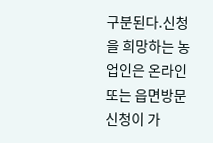구분된다.신청을 희망하는 농업인은 온라인 또는 읍면방문 신청이 가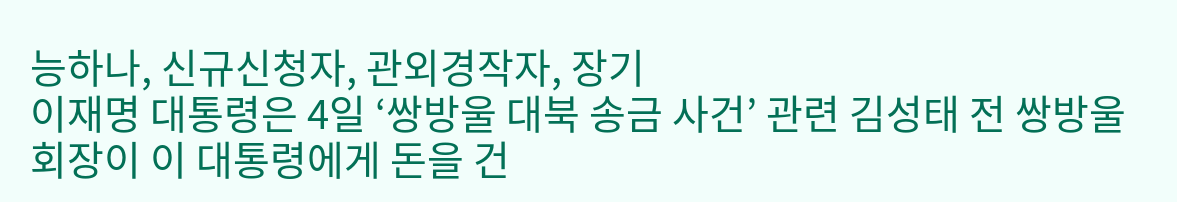능하나, 신규신청자, 관외경작자, 장기
이재명 대통령은 4일 ‘쌍방울 대북 송금 사건’ 관련 김성태 전 쌍방울 회장이 이 대통령에게 돈을 건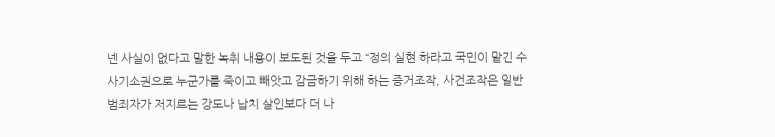넨 사실이 없다고 말한 녹취 내용이 보도된 것을 두고 “정의 실현 하라고 국민이 맡긴 수사기소권으로 누군가를 죽이고 빼앗고 감금하기 위해 하는 증거조작, 사건조작은 일반 범죄자가 저지르는 강도나 납치 살인보다 더 나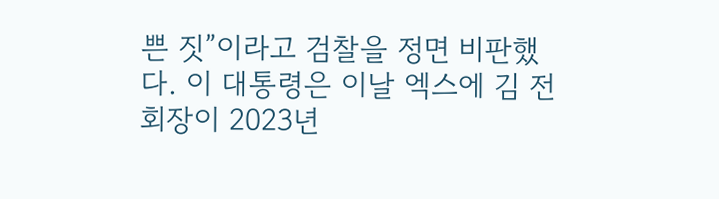쁜 짓”이라고 검찰을 정면 비판했다. 이 대통령은 이날 엑스에 김 전 회장이 2023년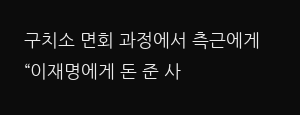구치소 면회 과정에서 측근에게 “이재명에게 돈 준 사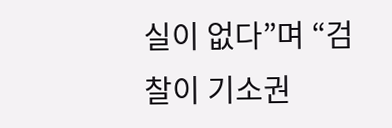실이 없다”며 “검찰이 기소권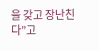을 갖고 장난친다”고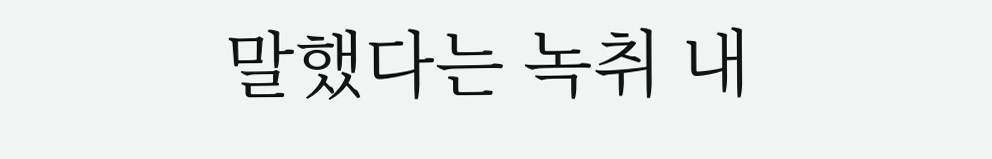말했다는 녹취 내